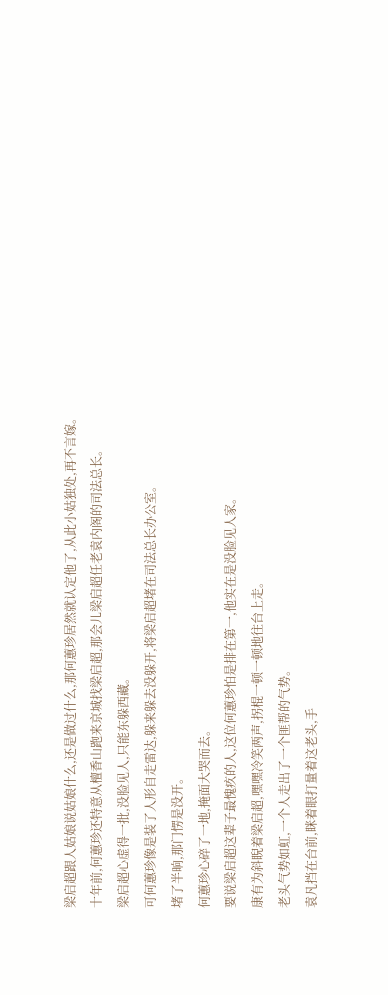梁启超跟人姑娘说姑娘什么,还是做过什么,那何蕙珍居然就认定他了,从此小姑独处,再不言嫁。
十年前,何蕙珍还特意从檀香山跑来京城找梁启超,那会儿梁启超任老袁内阁的司法总长。
梁启超心虚得一批,没脸见人,只能东躲西藏。
可何蕙珍像是装了人形自走雷达,躲来躲去没躲开,将梁启超堵在司法总长办公室。
堵了半晌,那门愣是没开。
何蕙珍心碎了一地,掩面大哭而去。
要说梁启超这辈子最愧疚的人,这位何蕙珍怕是排在第一,他实在是没脸见人家。
康有为斜睨着梁启超,嘿嘿冷笑两声,拐棍一顿一顿地往台上走。
老头气势如虹,一个人走出了一个匪帮的气势。
袁凡挡在台前,眯着眼打量着这老头,手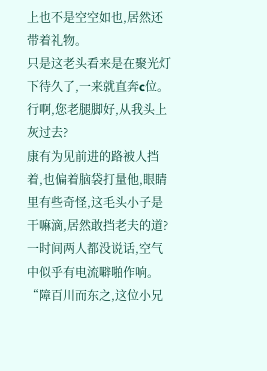上也不是空空如也,居然还带着礼物。
只是这老头看来是在聚光灯下待久了,一来就直奔c位。
行啊,您老腿脚好,从我头上灰过去?
康有为见前进的路被人挡着,也偏着脑袋打量他,眼睛里有些奇怪,这毛头小子是干嘛滴,居然敢挡老夫的道?
一时间两人都没说话,空气中似乎有电流噼啪作响。
“障百川而东之,这位小兄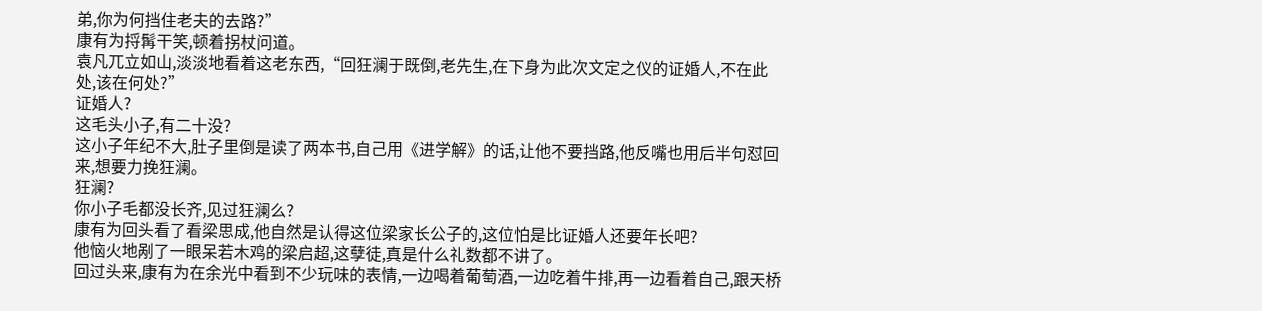弟,你为何挡住老夫的去路?”
康有为捋髯干笑,顿着拐杖问道。
袁凡兀立如山,淡淡地看着这老东西,“回狂澜于既倒,老先生,在下身为此次文定之仪的证婚人,不在此处,该在何处?”
证婚人?
这毛头小子,有二十没?
这小子年纪不大,肚子里倒是读了两本书,自己用《进学解》的话,让他不要挡路,他反嘴也用后半句怼回来,想要力挽狂澜。
狂澜?
你小子毛都没长齐,见过狂澜么?
康有为回头看了看梁思成,他自然是认得这位梁家长公子的,这位怕是比证婚人还要年长吧?
他恼火地剐了一眼呆若木鸡的梁启超,这孽徒,真是什么礼数都不讲了。
回过头来,康有为在余光中看到不少玩味的表情,一边喝着葡萄酒,一边吃着牛排,再一边看着自己,跟天桥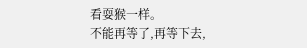看耍猴一样。
不能再等了,再等下去,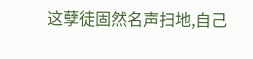这孽徒固然名声扫地,自己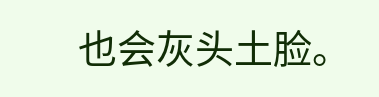也会灰头土脸。